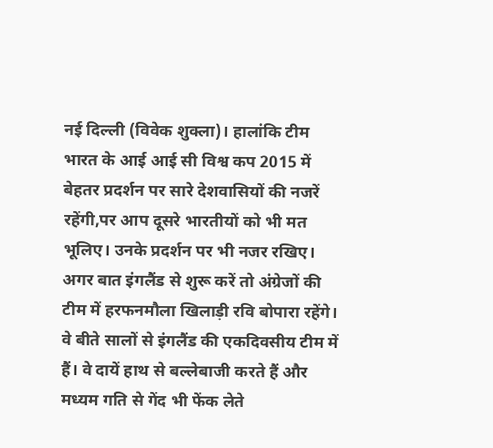नई दिल्ली (विवेक शुक्ला)। हालांकि टीम भारत के आई आई सी विश्व कप 2015 में बेहतर प्रदर्शन पर सारे देशवासियों की नजरें रहेंगी,पर आप दूसरे भारतीयों को भी मत भूलिए। उनके प्रदर्शन पर भी नजर रखिए।
अगर बात इंगलैंड से शुरू करें तो अंग्रेजों की टीम में हरफनमौला खिलाड़ी रवि बोपारा रहेंगे। वे बीते सालों से इंगलैंड की एकदिवसीय टीम में हैं। वे दायें हाथ से बल्लेबाजी करते हैं और मध्यम गति से गेंद भी फेंक लेते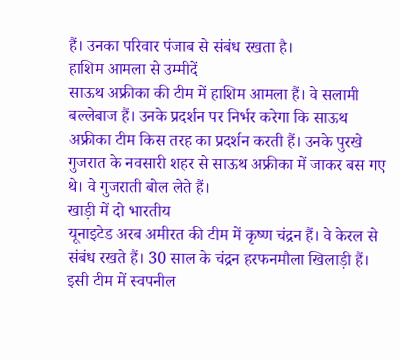हैं। उनका परिवार पंजाब से संबंध रखता है।
हाशिम आमला से उम्मीदें
साऊथ अफ्रीका की टीम में हाशिम आमला हैं। वे सलामी बल्लेबाज हैं। उनके प्रदर्शन पर निर्भर करेगा कि साऊथ अफ्रीका टीम किस तरह का प्रदर्शन करती हैं। उनके पुरखे गुजरात के नवसारी शहर से साऊथ अफ्रीका में जाकर बस गए थे। वे गुजराती बोल लेते हैं।
खाड़ी में दो भारतीय
यूनाइटेड अरब अमीरत की टीम में कृष्ण चंद्रन हैं। वे केरल से संबंध रखते हैं। 30 साल के चंद्रन हरफनमौला खिलाड़ी हैं। इसी टीम में स्वपनील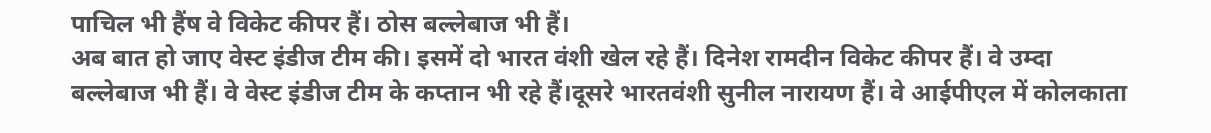पाचिल भी हैंष वे विकेट कीपर हैं। ठोस बल्लेबाज भी हैं।
अब बात हो जाए वेस्ट इंडीज टीम की। इसमें दो भारत वंशी खेल रहे हैं। दिनेश रामदीन विकेट कीपर हैं। वे उम्दा बल्लेबाज भी हैं। वे वेस्ट इंडीज टीम के कप्तान भी रहे हैं।दूसरे भारतवंशी सुनील नारायण हैं। वे आईपीएल में कोलकाता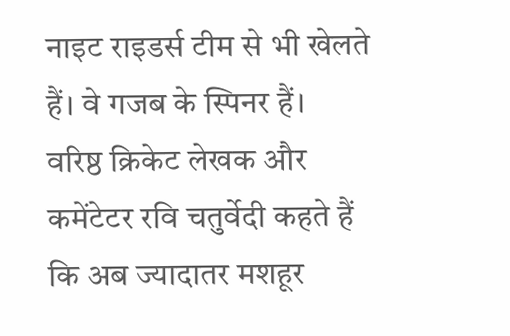नाइट राइडर्स टीम से भी खेलते हैं। वे गजब के स्पिनर हैं।
वरिष्ठ क्रिकेट लेखक और कमेंटेटर रवि चतुर्वेदी कहते हैं कि अब ज्यादातर मशहूर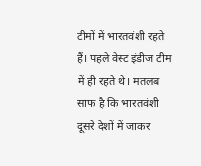टीमों में भारतवंशी रहते हैं। पहले वेस्ट इंडीज टीम में ही रहते थे। मतलब साफ है कि भारतवंशी दूसरे देशों में जाकर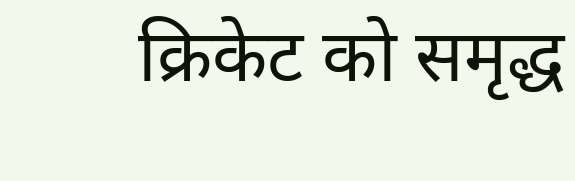क्रिकेट को समृद्ध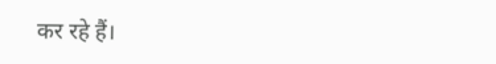कर रहे हैं।